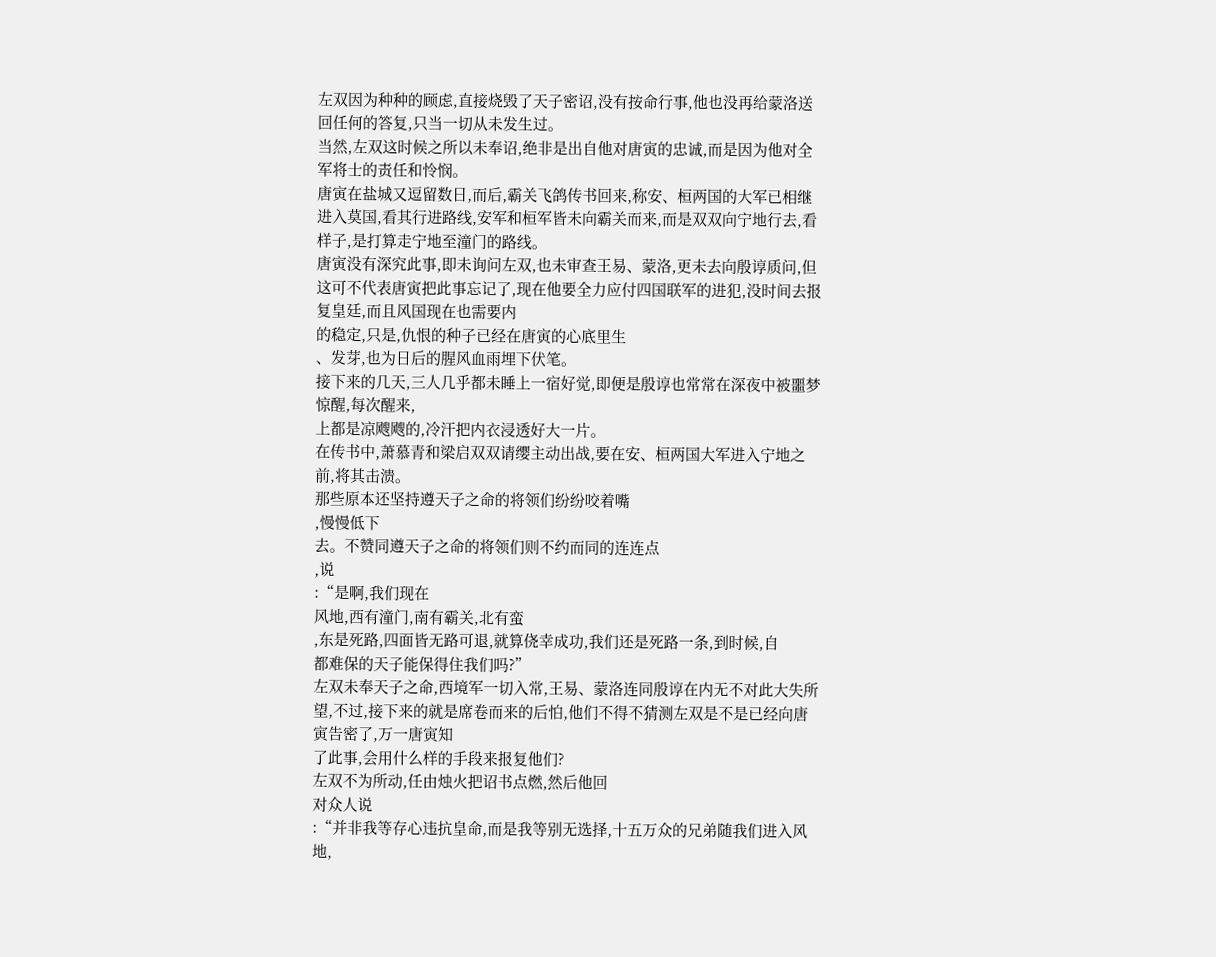左双因为种种的顾虑,直接烧毁了天子密诏,没有按命行事,他也没再给蒙洛送回任何的答复,只当一切从未发生过。
当然,左双这时候之所以未奉诏,绝非是出自他对唐寅的忠诚,而是因为他对全军将士的责任和怜悯。
唐寅在盐城又逗留数日,而后,霸关飞鸽传书回来,称安、桓两国的大军已相继进入莫国,看其行进路线,安军和桓军皆未向霸关而来,而是双双向宁地行去,看样子,是打算走宁地至潼门的路线。
唐寅没有深究此事,即未询问左双,也未审查王易、蒙洛,更未去向殷谆质问,但这可不代表唐寅把此事忘记了,现在他要全力应付四国联军的进犯,没时间去报复皇廷,而且风国现在也需要内
的稳定,只是,仇恨的种子已经在唐寅的心底里生
、发芽,也为日后的腥风血雨埋下伏笔。
接下来的几天,三人几乎都未睡上一宿好觉,即便是殷谆也常常在深夜中被噩梦惊醒,每次醒来,
上都是凉飕飕的,冷汗把内衣浸透好大一片。
在传书中,萧慕青和梁启双双请缨主动出战,要在安、桓两国大军进入宁地之前,将其击溃。
那些原本还坚持遵天子之命的将领们纷纷咬着嘴
,慢慢低下
去。不赞同遵天子之命的将领们则不约而同的连连点
,说
:“是啊,我们现在
风地,西有潼门,南有霸关,北有蛮
,东是死路,四面皆无路可退,就算侥幸成功,我们还是死路一条,到时候,自
都难保的天子能保得住我们吗?”
左双未奉天子之命,西境军一切入常,王易、蒙洛连同殷谆在内无不对此大失所望,不过,接下来的就是席卷而来的后怕,他们不得不猜测左双是不是已经向唐寅告密了,万一唐寅知
了此事,会用什么样的手段来报复他们?
左双不为所动,任由烛火把诏书点燃,然后他回
对众人说
:“并非我等存心违抗皇命,而是我等别无选择,十五万众的兄弟随我们进入风地,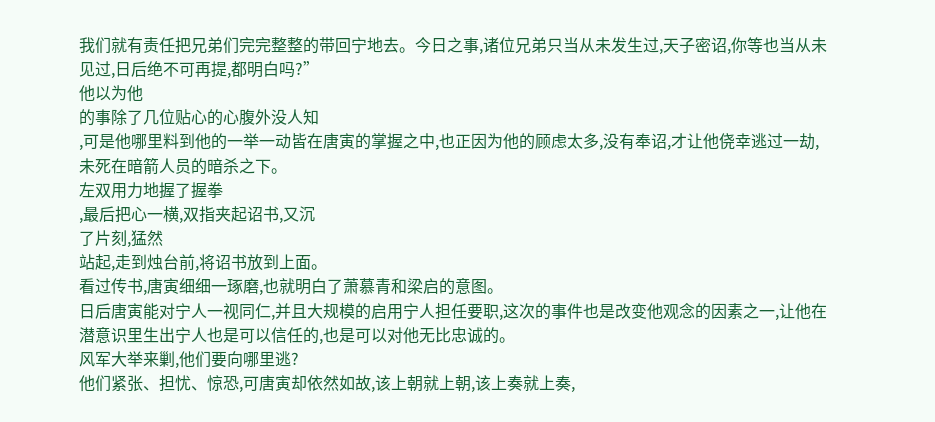我们就有责任把兄弟们完完整整的带回宁地去。今日之事,诸位兄弟只当从未发生过,天子密诏,你等也当从未见过,日后绝不可再提,都明白吗?”
他以为他
的事除了几位贴心的心腹外没人知
,可是他哪里料到他的一举一动皆在唐寅的掌握之中,也正因为他的顾虑太多,没有奉诏,才让他侥幸逃过一劫,未死在暗箭人员的暗杀之下。
左双用力地握了握拳
,最后把心一横,双指夹起诏书,又沉
了片刻,猛然
站起,走到烛台前,将诏书放到上面。
看过传书,唐寅细细一琢磨,也就明白了萧慕青和梁启的意图。
日后唐寅能对宁人一视同仁,并且大规模的启用宁人担任要职,这次的事件也是改变他观念的因素之一,让他在潜意识里生出宁人也是可以信任的,也是可以对他无比忠诚的。
风军大举来剿,他们要向哪里逃?
他们紧张、担忧、惊恐,可唐寅却依然如故,该上朝就上朝,该上奏就上奏,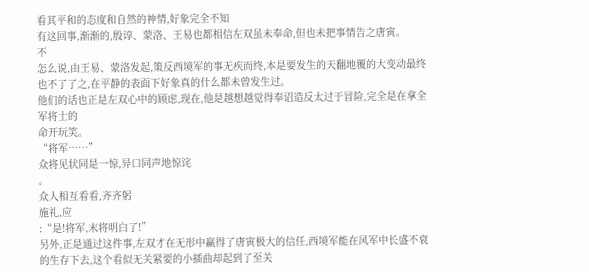看其平和的态度和自然的神情,好象完全不知
有这回事,渐渐的,殷谆、蒙洛、王易也都相信左双虽未奉命,但也未把事情告之唐寅。
不
怎么说,由王易、蒙洛发起,策反西境军的事无疾而终,本是要发生的天翻地覆的大变动最终也不了了之,在平静的表面下好象真的什么都未曾发生过。
他们的话也正是左双心中的顾虑,现在,他是越想越觉得奉诏造反太过于冒险,完全是在拿全军将士的
命开玩笑。
“将军……”
众将见状同是一惊,异口同声地惊诧
。
众人相互看看,齐齐躬
施礼,应
:“是!将军,末将明白了!”
另外,正是通过这件事,左双才在无形中赢得了唐寅极大的信任,西境军能在风军中长盛不衰的生存下去,这个看似无关紧要的小插曲却起到了至关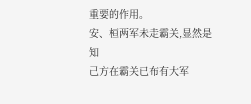重要的作用。
安、桓两军未走霸关,显然是知
己方在霸关已布有大军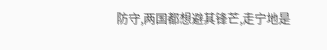防守,两国都想避其锋芒,走宁地是